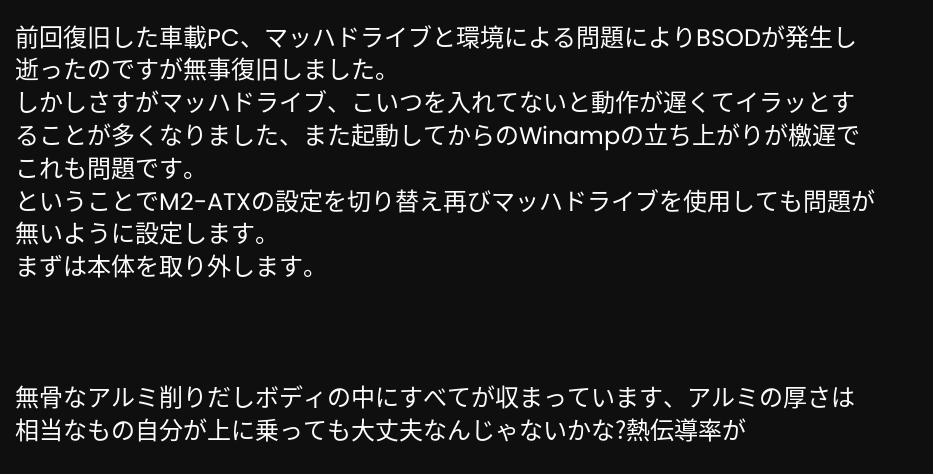前回復旧した車載PC、マッハドライブと環境による問題によりBSODが発生し逝ったのですが無事復旧しました。
しかしさすがマッハドライブ、こいつを入れてないと動作が遅くてイラッとすることが多くなりました、また起動してからのWinampの立ち上がりが檄遅でこれも問題です。
ということでM2-ATXの設定を切り替え再びマッハドライブを使用しても問題が無いように設定します。
まずは本体を取り外します。



無骨なアルミ削りだしボディの中にすべてが収まっています、アルミの厚さは相当なもの自分が上に乗っても大丈夫なんじゃないかな?熱伝導率が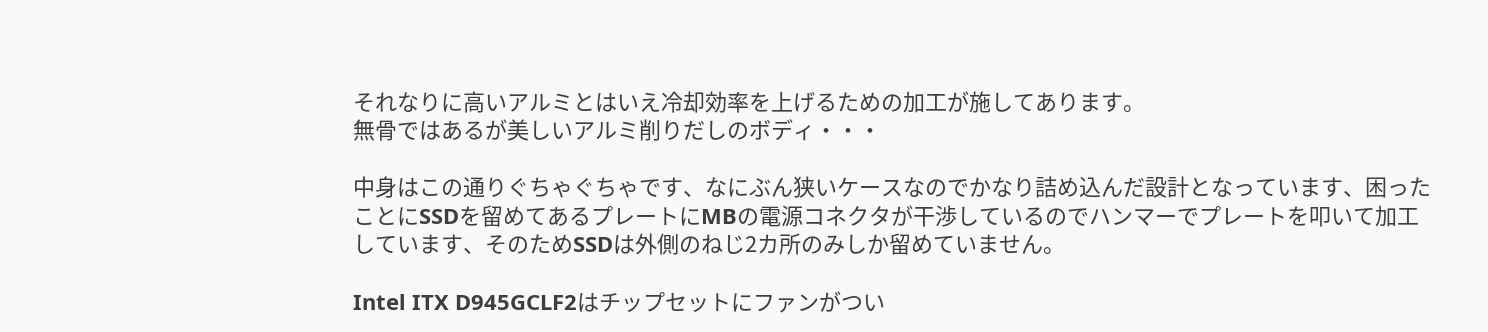それなりに高いアルミとはいえ冷却効率を上げるための加工が施してあります。
無骨ではあるが美しいアルミ削りだしのボディ・・・

中身はこの通りぐちゃぐちゃです、なにぶん狭いケースなのでかなり詰め込んだ設計となっています、困ったことにSSDを留めてあるプレートにMBの電源コネクタが干渉しているのでハンマーでプレートを叩いて加工しています、そのためSSDは外側のねじ2カ所のみしか留めていません。

Intel ITX D945GCLF2はチップセットにファンがつい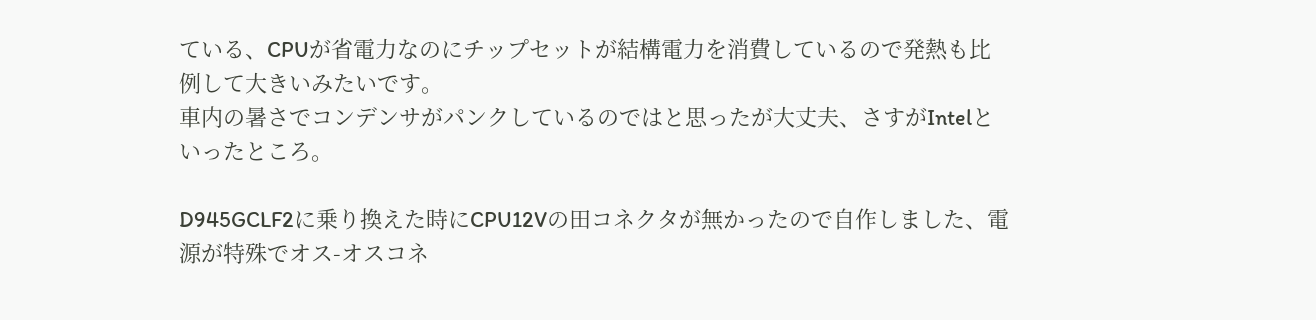ている、CPUが省電力なのにチップセットが結構電力を消費しているので発熱も比例して大きいみたいです。
車内の暑さでコンデンサがパンクしているのではと思ったが大丈夫、さすがIntelといったところ。

D945GCLF2に乗り換えた時にCPU12Vの田コネクタが無かったので自作しました、電源が特殊でオス-オスコネ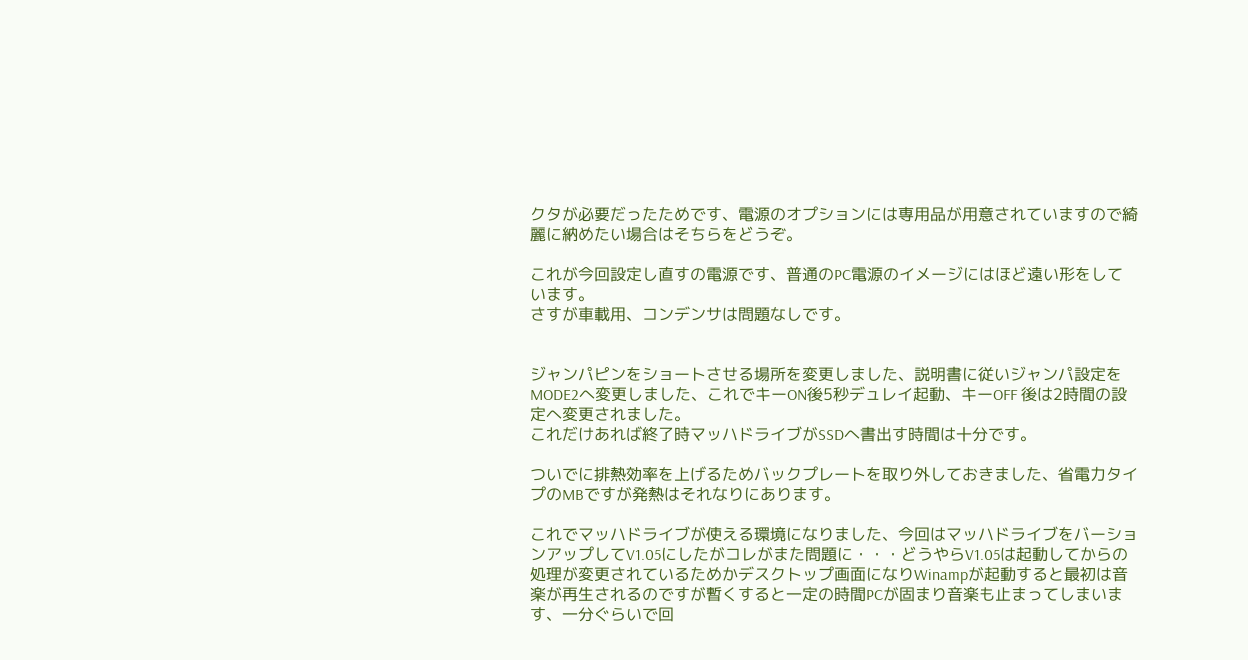クタが必要だったためです、電源のオプションには専用品が用意されていますので綺麗に納めたい場合はそちらをどうぞ。

これが今回設定し直すの電源です、普通のPC電源のイメージにはほど遠い形をしています。
さすが車載用、コンデンサは問題なしです。


ジャンパピンをショートさせる場所を変更しました、説明書に従いジャンパ設定をMODE2へ変更しました、これでキーON後5秒デュレイ起動、キーOFF 後は2時間の設定へ変更されました。
これだけあれば終了時マッハドライブがSSDへ書出す時間は十分です。

ついでに排熱効率を上げるためバックプレートを取り外しておきました、省電力タイプのMBですが発熱はそれなりにあります。

これでマッハドライブが使える環境になりました、今回はマッハドライブをバーションアップしてV1.05にしたがコレがまた問題に・・・どうやらV1.05は起動してからの処理が変更されているためかデスクトップ画面になりWinampが起動すると最初は音楽が再生されるのですが暫くすると一定の時間PCが固まり音楽も止まってしまいます、一分ぐらいで回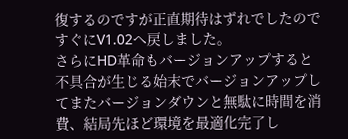復するのですが正直期待はずれでしたのですぐにV1.02へ戻しました。
さらにHD革命もバージョンアップすると不具合が生じる始末でバージョンアップしてまたバージョンダウンと無駄に時間を消費、結局先ほど環境を最適化完了し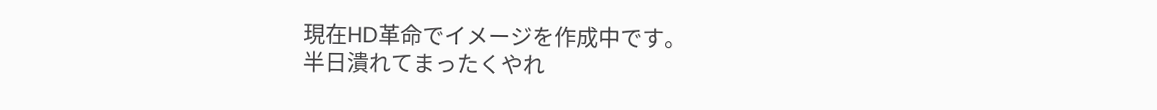現在HD革命でイメージを作成中です。
半日潰れてまったくやれ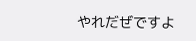やれだぜですよ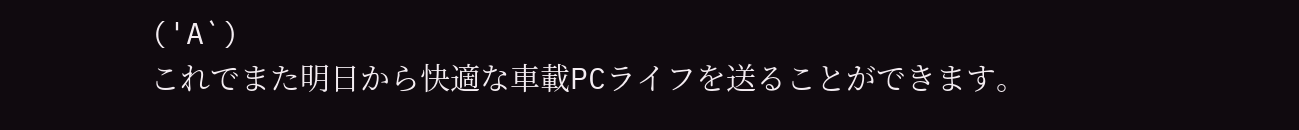('A`)
これでまた明日から快適な車載PCライフを送ることができます。